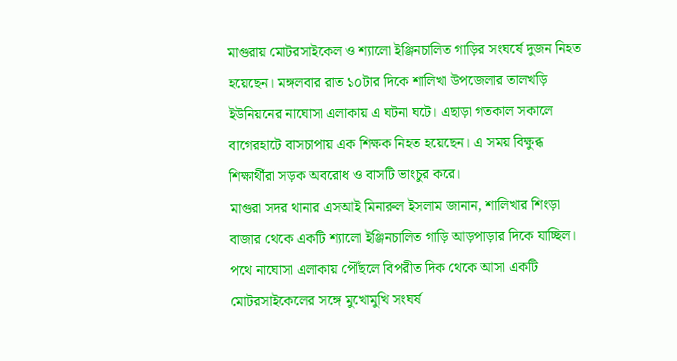মাগুরায় মোটরসাইকেল ও শ্যালো ইঞ্জিনচালিত গাড়ির সংঘর্ষে দুজন নিহত হয়েছেন। মঙ্গলবার রাত ১০টার দিকে শালিখা উপজেলার তালখড়ি ইউনিয়নের নাঘোসা এলাকায় এ ঘটনা ঘটে। এছাড়া গতকাল সকালে বাগেরহাটে বাসচাপায় এক শিক্ষক নিহত হয়েছেন। এ সময় বিক্ষুব্ধ শিক্ষার্থীরা সড়ক অবরোধ ও বাসটি ভাংচুর করে।
মাগুরা সদর থানার এসআই মিনারুল ইসলাম জানান, শালিখার শিংড়া বাজার থেকে একটি শ্যালো ইঞ্জিনচালিত গাড়ি আড়পাড়ার দিকে যাচ্ছিল। পথে নাঘোসা এলাকায় পৌঁছলে বিপরীত দিক থেকে আসা একটি মোটরসাইকেলের সঙ্গে মুখোমুখি সংঘর্ষ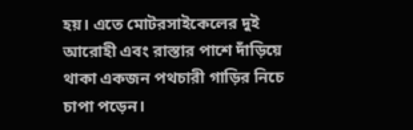হয়। এতে মোটরসাইকেলের দুই আরোহী এবং রাস্তার পাশে দাঁড়িয়ে থাকা একজন পথচারী গাড়ির নিচে চাপা পড়েন।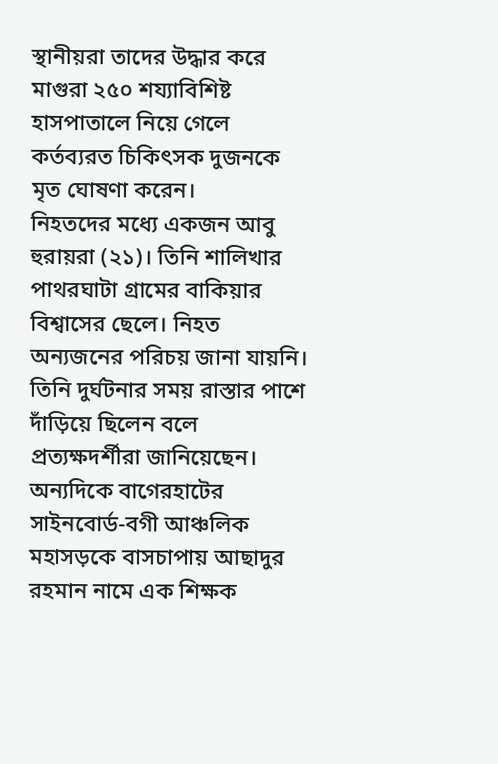স্থানীয়রা তাদের উদ্ধার করে মাগুরা ২৫০ শয্যাবিশিষ্ট হাসপাতালে নিয়ে গেলে কর্তব্যরত চিকিৎসক দুজনকে মৃত ঘোষণা করেন।
নিহতদের মধ্যে একজন আবু হুরায়রা (২১)। তিনি শালিখার পাথরঘাটা গ্রামের বাকিয়ার বিশ্বাসের ছেলে। নিহত অন্যজনের পরিচয় জানা যায়নি। তিনি দুর্ঘটনার সময় রাস্তার পাশে দাঁড়িয়ে ছিলেন বলে প্রত্যক্ষদর্শীরা জানিয়েছেন।
অন্যদিকে বাগেরহাটের সাইনবোর্ড-বগী আঞ্চলিক মহাসড়কে বাসচাপায় আছাদুর রহমান নামে এক শিক্ষক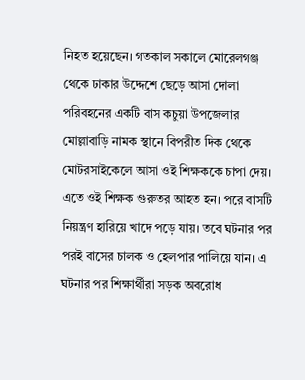নিহত হয়েছেন। গতকাল সকালে মোরেলগঞ্জ থেকে ঢাকার উদ্দেশে ছেড়ে আসা দোলা পরিবহনের একটি বাস কচুয়া উপজেলার মোল্লাবাড়ি নামক স্থানে বিপরীত দিক থেকে মোটরসাইকেলে আসা ওই শিক্ষককে চাপা দেয়। এতে ওই শিক্ষক গুরুতর আহত হন। পরে বাসটি নিয়ন্ত্রণ হারিয়ে খাদে পড়ে যায়। তবে ঘটনার পর পরই বাসের চালক ও হেলপার পালিয়ে যান। এ ঘটনার পর শিক্ষার্থীরা সড়ক অবরোধ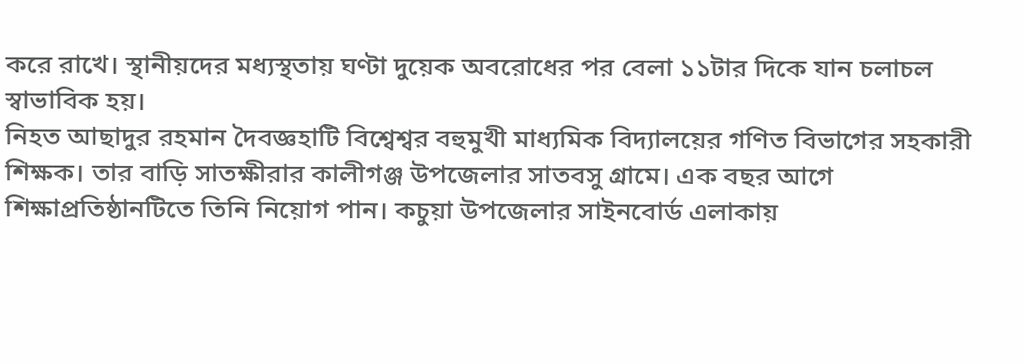করে রাখে। স্থানীয়দের মধ্যস্থতায় ঘণ্টা দুয়েক অবরোধের পর বেলা ১১টার দিকে যান চলাচল স্বাভাবিক হয়।
নিহত আছাদুর রহমান দৈবজ্ঞহাটি বিশ্বেশ্বর বহুমুখী মাধ্যমিক বিদ্যালয়ের গণিত বিভাগের সহকারী শিক্ষক। তার বাড়ি সাতক্ষীরার কালীগঞ্জ উপজেলার সাতবসু গ্রামে। এক বছর আগে শিক্ষাপ্রতিষ্ঠানটিতে তিনি নিয়োগ পান। কচুয়া উপজেলার সাইনবোর্ড এলাকায়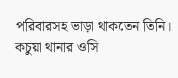পরিবারসহ ভাড়া থাকতেন তিনি। কচুয়া থানার ওসি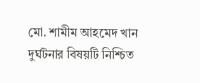মো. শামীম আহমেদ খান দুর্ঘটনার বিষয়টি নিশ্চিত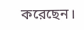করেছেন।